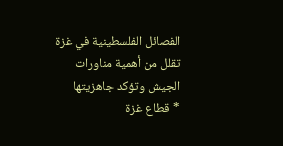الفصائل الفلسطينية في غزة تقلل من أهمية مناورات الجيش وتؤكد جاهزيتها
* قطاع غزة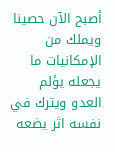أصبح الآن حصينا ويملك من الإمكانيات ما يجعله يؤلم العدو ويترك في نفسه اثر يضعه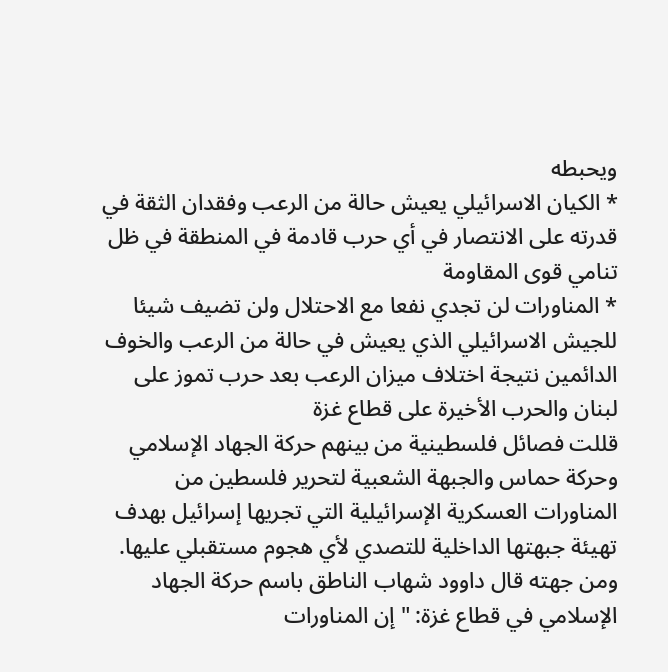ويحبطه
* الكيان الاسرائيلي يعيش حالة من الرعب وفقدان الثقة في قدرته على الانتصار في أي حرب قادمة في المنطقة في ظل تنامي قوى المقاومة
* المناورات لن تجدي نفعا مع الاحتلال ولن تضيف شيئا للجيش الاسرائيلي الذي يعيش في حالة من الرعب والخوف الدائمين نتيجة اختلاف ميزان الرعب بعد حرب تموز على لبنان والحرب الأخيرة على قطاع غزة
قللت فصائل فلسطينية من بينهم حركة الجهاد الإسلامي وحركة حماس والجبهة الشعبية لتحرير فلسطين من المناورات العسكرية الإسرائيلية التي تجريها إسرائيل بهدف تهيئة جبهتها الداخلية للتصدي لأي هجوم مستقبلي عليها.
ومن جهته قال داوود شهاب الناطق باسم حركة الجهاد الإسلامي في قطاع غزة: " إن المناورات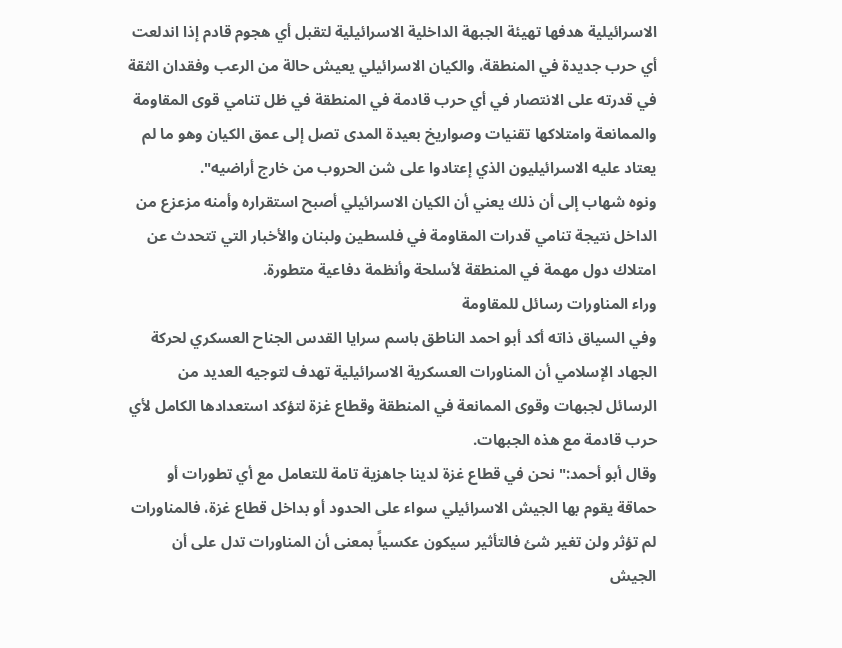الاسرائيلية هدفها تهيئة الجبهة الداخلية الاسرائيلية لتقبل أي هجوم قادم إذا اندلعت أي حرب جديدة في المنطقة، والكيان الاسرائيلي يعيش حالة من الرعب وفقدان الثقة في قدرته على الانتصار في أي حرب قادمة في المنطقة في ظل تنامي قوى المقاومة والممانعة وامتلاكها تقنيات وصواريخ بعيدة المدى تصل إلى عمق الكيان وهو ما لم يعتاد عليه الاسرائيليون الذي إعتادوا على شن الحروب من خارج أراضيه".
ونوه شهاب إلى أن ذلك يعني أن الكيان الاسرائيلي أصبح استقراره وأمنه مزعزع من الداخل نتيجة تنامي قدرات المقاومة في فلسطين ولبنان والأخبار التي تتحدث عن امتلاك دول مهمة في المنطقة لأسلحة وأنظمة دفاعية متطورة.
وراء المناورات رسائل للمقاومة
وفي السياق ذاته أكد أبو احمد الناطق باسم سرايا القدس الجناح العسكري لحركة الجهاد الإسلامي أن المناورات العسكرية الاسرائيلية تهدف لتوجيه العديد من الرسائل لجبهات وقوى الممانعة في المنطقة وقطاع غزة لتؤكد استعدادها الكامل لأي حرب قادمة مع هذه الجبهات.
وقال أبو أحمد:" نحن في قطاع غزة لدينا جاهزية تامة للتعامل مع أي تطورات أو حماقة يقوم بها الجيش الاسرائيلي سواء على الحدود أو بداخل قطاع غزة، فالمناورات لم تؤثر ولن تغير شئ فالتأثير سيكون عكسياً بمعنى أن المناورات تدل على أن الجيش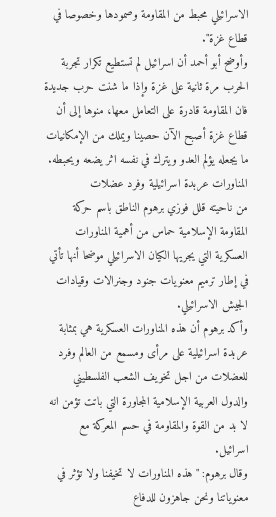الاسرائيلي محبط من المقاومة وصمودها وخصوصا في قطاع غزة".
وأوضح أبو أحمد أن اسرائيل لم تستطيع تكرار تجربة الحرب مرة ثانية على غزة وإذا ما شنت حرب جديدة فان المقاومة قادرة على التعامل معها، منوها إلى أن قطاع غزة أصبح الآن حصينا ويملك من الإمكانيات ما يجعله يؤلم العدو ويترك في نفسه اثر يضعه ويحبطه.
المناورات عربدة اسرائيلية وفرد عضلات
من ناحيته قلل فوزي برهوم الناطق باسم حركة المقاومة الإسلامية حماس من أهمية المناورات العسكرية التي يجريها الكيان الاسرائيلي موضحا أنها تأتي في إطار ترميم معنويات جنود وجنرالات وقيادات الجيش الاسرائيلي.
وأكد برهوم أن هذه المناورات العسكرية هي بمثابة عربدة اسرائيلية على مرأى ومسمع من العالم وفرد للعضلات من اجل تخويف الشعب الفلسطيني والدول العربية الإسلامية المجاورة التي باتت تؤمن انه لا بد من القوة والمقاومة في حسم المعركة مع اسرائيل.
وقال برهوم: "هذه المناورات لا تخيفنا ولا تؤثر في معنوياتنا ونحن جاهزون للدفاع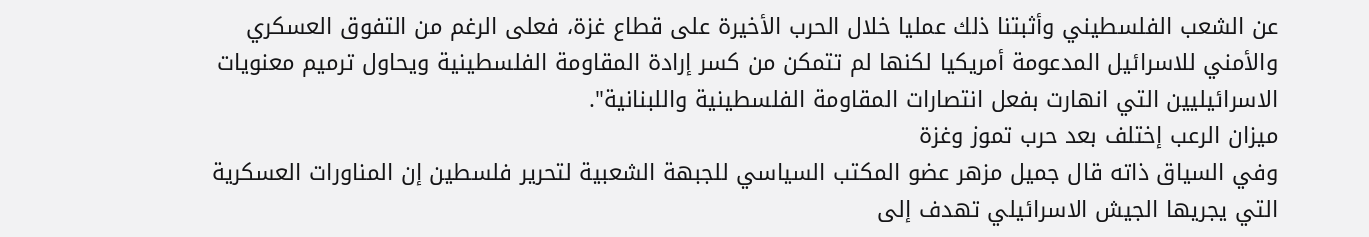عن الشعب الفلسطيني وأثبتنا ذلك عمليا خلال الحرب الأخيرة على قطاع غزة، فعلى الرغم من التفوق العسكري والأمني للاسرائيل المدعومة أمريكيا لكنها لم تتمكن من كسر إرادة المقاومة الفلسطينية ويحاول ترميم معنويات الاسرائيليين التي انهارت بفعل انتصارات المقاومة الفلسطينية واللبنانية".
ميزان الرعب إختلف بعد حرب تموز وغزة
وفي السياق ذاته قال جميل مزهر عضو المكتب السياسي للجبهة الشعبية لتحرير فلسطين إن المناورات العسكرية التي يجريها الجيش الاسرائيلي تهدف إلى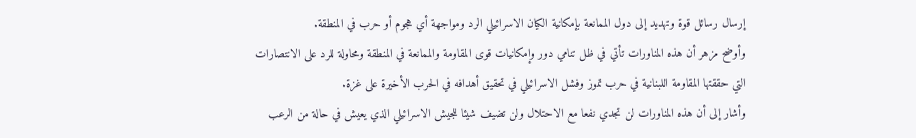إرسال رسائل قوة وتهديد إلى دول الممانعة بإمكانية الكيان الاسرائيلي الرد ومواجهة أي هجوم أو حرب في المنطقة.
وأوضح مزهر أن هذه المناورات تأتي في ظل تنامي دور وإمكانيات قوى المقاومة والممانعة في المنطقة ومحاولة للرد على الانتصارات التي حققتها المقاومة اللبنانية في حرب تموز وفشل الاسرائيلي في تحقيق أهدافه في الحرب الأخيرة على غزة.
وأشار إلى أن هذه المناورات لن تجدي نفعا مع الاحتلال ولن تضيف شيئا للجيش الاسرائيلي الذي يعيش في حالة من الرعب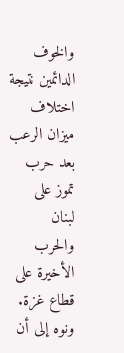والخوف الدائمين نتيجة اختلاف ميزان الرعب بعد حرب تموز على لبنان والحرب الأخيرة على قطاع غزة.
ونوه إلى أن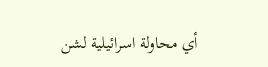أي محاولة اسرائيلية لشن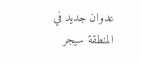عدوان جديد في المنطقة سيجر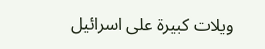ويلات كبيرة على اسرائيل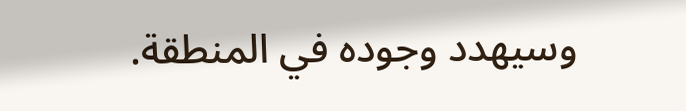وسيهدد وجوده في المنطقة.